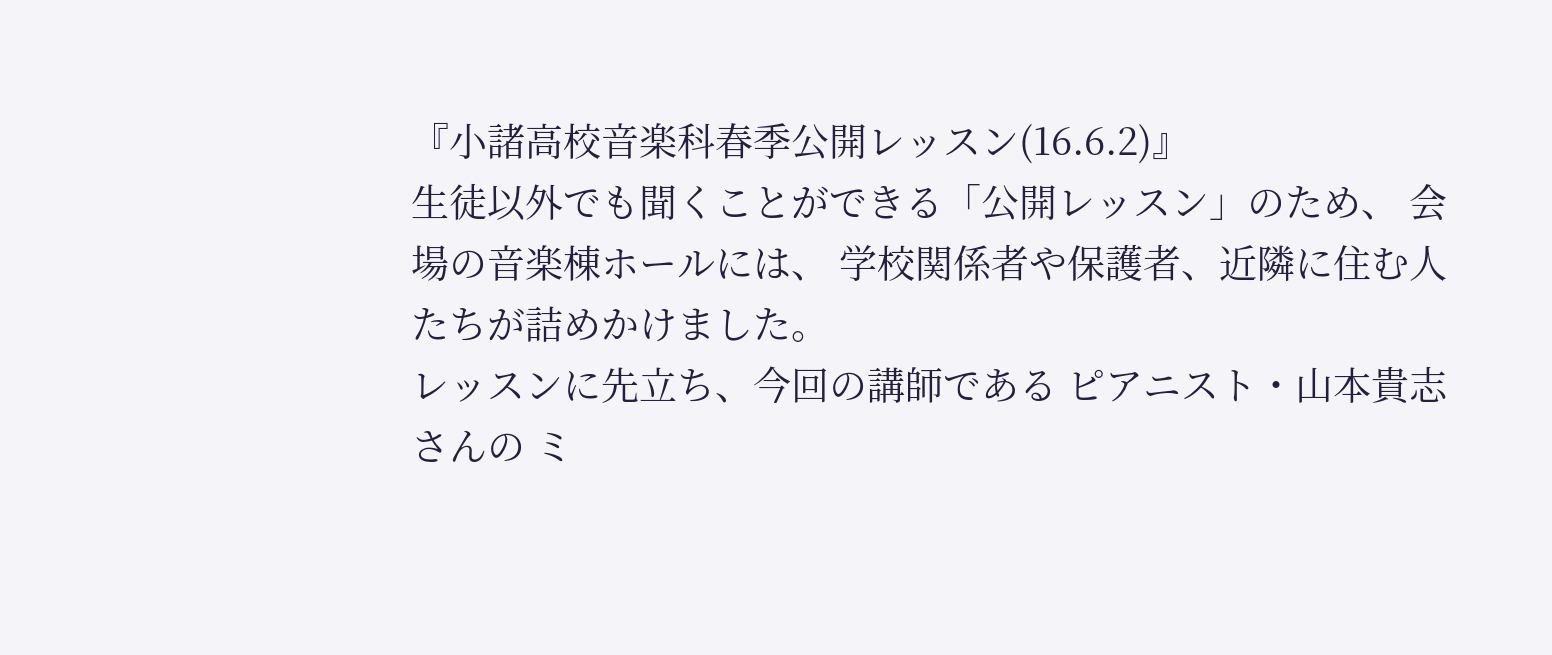『小諸高校音楽科春季公開レッスン(16.6.2)』
生徒以外でも聞くことができる「公開レッスン」のため、 会場の音楽棟ホールには、 学校関係者や保護者、近隣に住む人たちが詰めかけました。
レッスンに先立ち、今回の講師である ピアニスト・山本貴志さんの ミ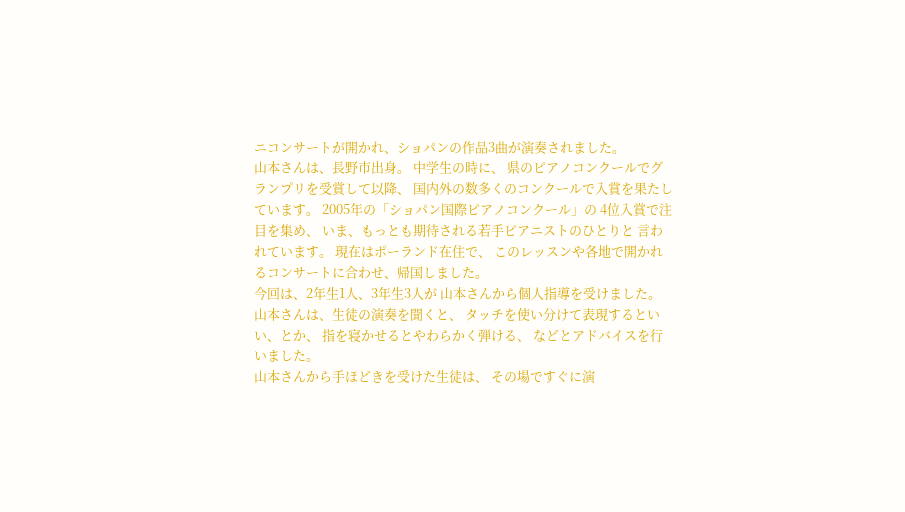ニコンサートが開かれ、ショパンの作品3曲が演奏されました。
山本さんは、長野市出身。 中学生の時に、 県のピアノコンクールでグランプリを受賞して以降、 国内外の数多くのコンクールで入賞を果たしています。 2005年の「ショパン国際ピアノコンクール」の 4位入賞で注目を集め、 いま、もっとも期待される若手ピアニストのひとりと 言われています。 現在はポーランド在住で、 このレッスンや各地で開かれるコンサートに合わせ、帰国しました。
今回は、2年生1人、3年生3人が 山本さんから個人指導を受けました。
山本さんは、生徒の演奏を聞くと、 タッチを使い分けて表現するといい、とか、 指を寝かせるとやわらかく弾ける、 などとアドバイスを行いました。
山本さんから手ほどきを受けた生徒は、 その場ですぐに演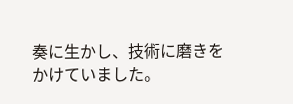奏に生かし、技術に磨きをかけていました。